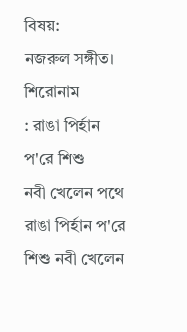বিষয়:
নজরুল সঙ্গীত।
শিরোনাম
: রাঙা পির্হান প'রে শিশু
নবী খেলেন পথে
রাঙা পির্হান প'রে শিশু নবী খেলেন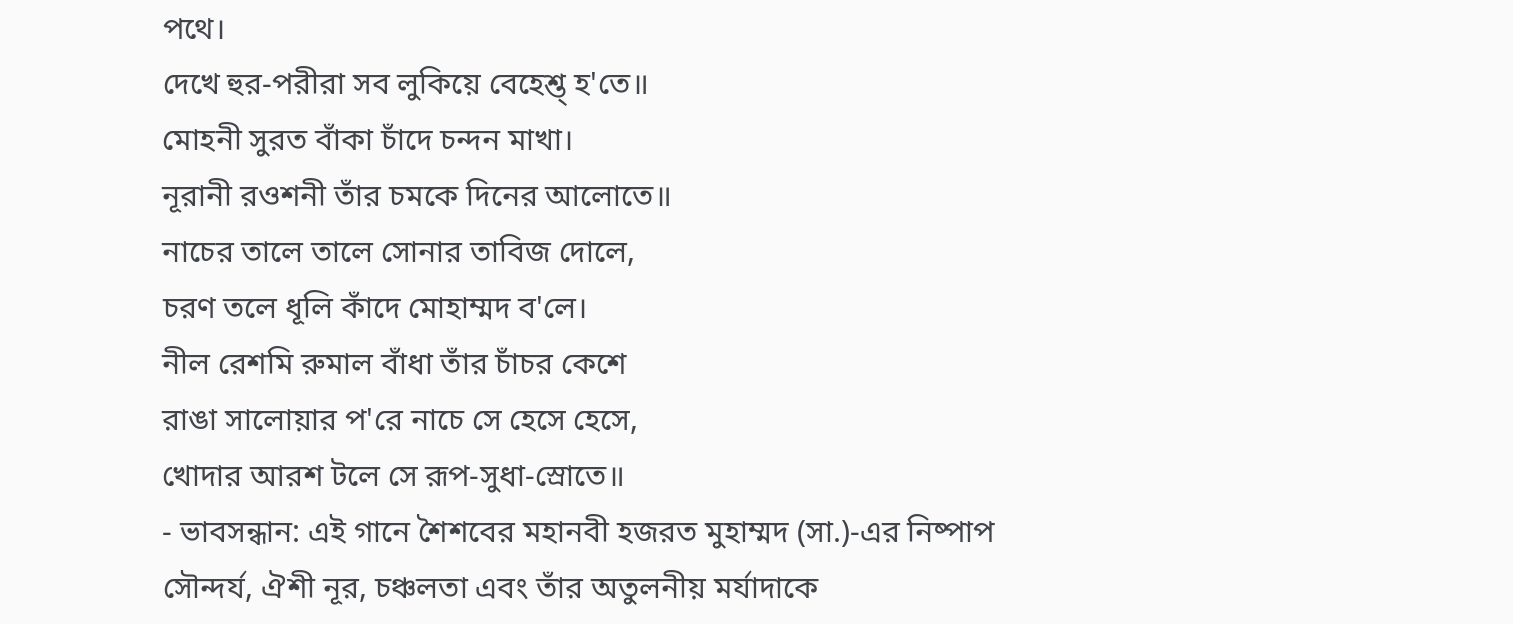পথে।
দেখে হুর-পরীরা সব লুকিয়ে বেহেশ্ত্ হ'তে॥
মোহনী সুরত বাঁকা চাঁদে চন্দন মাখা।
নূরানী রওশনী তাঁর চমকে দিনের আলোতে॥
নাচের তালে তালে সোনার তাবিজ দোলে,
চরণ তলে ধূলি কাঁদে মোহাম্মদ ব'লে।
নীল রেশমি রুমাল বাঁধা তাঁর চাঁচর কেশে
রাঙা সালোয়ার প'রে নাচে সে হেসে হেসে,
খোদার আরশ টলে সে রূপ-সুধা-স্রোতে॥
- ভাবসন্ধান: এই গানে শৈশবের মহানবী হজরত মুহাম্মদ (সা.)-এর নিষ্পাপ সৌন্দর্য, ঐশী নূর, চঞ্চলতা এবং তাঁর অতুলনীয় মর্যাদাকে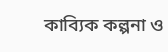কাব্যিক কল্পনা ও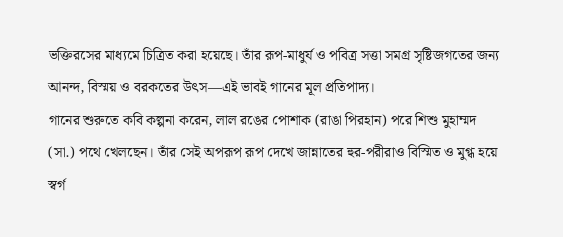ভক্তিরসের মাধ্যমে চিত্রিত করা হয়েছে। তাঁর রূপ-মাধুর্য ও পবিত্র সত্তা সমগ্র সৃষ্টিজগতের জন্য আনন্দ, বিস্ময় ও বরকতের উৎস—এই ভাবই গানের মূল প্রতিপাদ্য।
গানের শুরুতে কবি কল্পনা করেন, লাল রঙের পোশাক (রাঙা পিরহান) পরে শিশু মুহাম্মদ (সা.) পথে খেলছেন। তাঁর সেই অপরূপ রূপ দেখে জান্নাতের হুর-পরীরাও বিস্মিত ও মুগ্ধ হয়ে স্বর্গ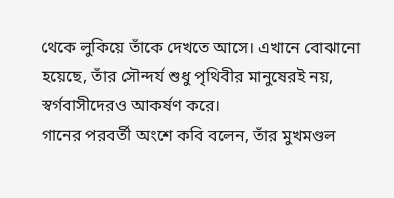থেকে লুকিয়ে তাঁকে দেখতে আসে। এখানে বোঝানো হয়েছে, তাঁর সৌন্দর্য শুধু পৃথিবীর মানুষেরই নয়, স্বর্গবাসীদেরও আকর্ষণ করে।
গানের পরবর্তী অংশে কবি বলেন, তাঁর মুখমণ্ডল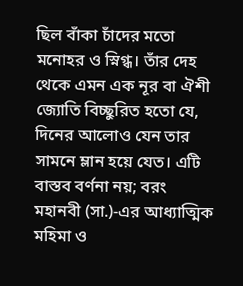ছিল বাঁকা চাঁদের মতো মনোহর ও স্নিগ্ধ। তাঁর দেহ থেকে এমন এক নূর বা ঐশী জ্যোতি বিচ্ছুরিত হতো যে, দিনের আলোও যেন তার সামনে ম্লান হয়ে যেত। এটি বাস্তব বর্ণনা নয়; বরং মহানবী (সা.)-এর আধ্যাত্মিক মহিমা ও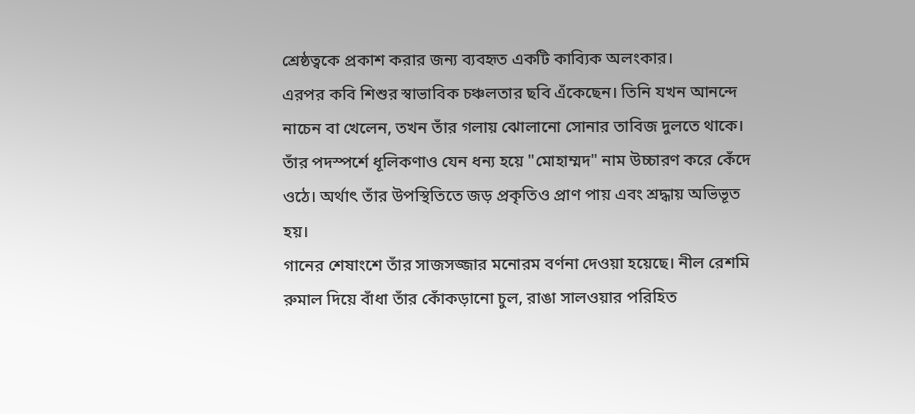শ্রেষ্ঠত্বকে প্রকাশ করার জন্য ব্যবহৃত একটি কাব্যিক অলংকার।
এরপর কবি শিশুর স্বাভাবিক চঞ্চলতার ছবি এঁকেছেন। তিনি যখন আনন্দে নাচেন বা খেলেন, তখন তাঁর গলায় ঝোলানো সোনার তাবিজ দুলতে থাকে। তাঁর পদস্পর্শে ধূলিকণাও যেন ধন্য হয়ে "মোহাম্মদ" নাম উচ্চারণ করে কেঁদে ওঠে। অর্থাৎ তাঁর উপস্থিতিতে জড় প্রকৃতিও প্রাণ পায় এবং শ্রদ্ধায় অভিভূত হয়।
গানের শেষাংশে তাঁর সাজসজ্জার মনোরম বর্ণনা দেওয়া হয়েছে। নীল রেশমি রুমাল দিয়ে বাঁধা তাঁর কোঁকড়ানো চুল, রাঙা সালওয়ার পরিহিত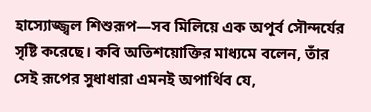হাস্যোজ্জ্বল শিশুরূপ—সব মিলিয়ে এক অপূর্ব সৌন্দর্যের সৃষ্টি করেছে। কবি অতিশয়োক্তির মাধ্যমে বলেন, তাঁর সেই রূপের সুধাধারা এমনই অপার্থিব যে,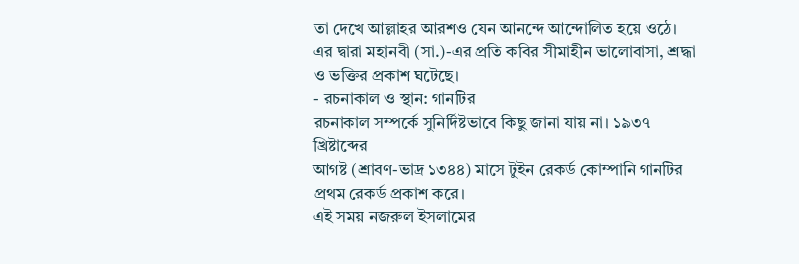তা দেখে আল্লাহর আরশও যেন আনন্দে আন্দোলিত হয়ে ওঠে। এর দ্বারা মহানবী (সা.)-এর প্রতি কবির সীমাহীন ভালোবাসা, শ্রদ্ধা ও ভক্তির প্রকাশ ঘটেছে।
- রচনাকাল ও স্থান: গানটির
রচনাকাল সম্পর্কে সুনির্দিষ্টভাবে কিছু জানা যায় না। ১৯৩৭ খ্রিষ্টাব্দের
আগষ্ট (শ্রাবণ-ভাদ্র ১৩৪৪) মাসে টুইন রেকর্ড কোম্পানি গানটির প্রথম রেকর্ড প্রকাশ করে।
এই সময় নজরুল ইসলামের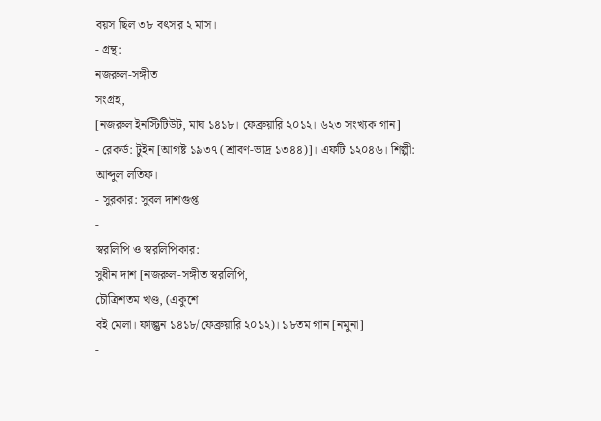বয়স ছিল ৩৮ বৎসর ২ মাস।
- গ্রন্থ:
নজরুল-সঙ্গীত
সংগ্রহ,
[নজরুল ইনস্টিটিউট, মাঘ ১৪১৮। ফেব্রুয়ারি ২০১২। ৬২৩ সংখ্যক গান]
- রেকর্ড: টুইন [আগষ্ট ১৯৩৭ (শ্রাবণ-ভাদ্র ১৩৪৪)]। এফটি ১২০৪৬। শিল্পী:
আব্দুল লতিফ।
- সুরকার: সুবল দাশগুপ্ত
-
স্বরলিপি ও স্বরলিপিকার:
সুধীন দাশ [নজরুল-সঙ্গীত স্বরলিপি,
চৌত্রিশতম খণ্ড, (একুশে
বই মেলা। ফাল্গুন ১৪১৮/ফেব্রুয়ারি ২০১২)। ১৮তম গান [নমুনা]
-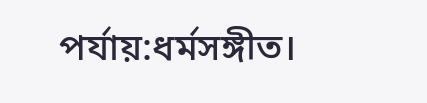পর্যায়:ধর্মসঙ্গীত।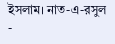ইসলাম। নাত-এ-রসুল
-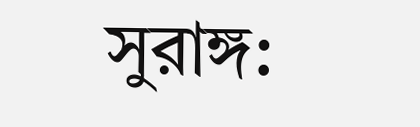সুরাঙ্গ: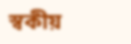স্বকীয়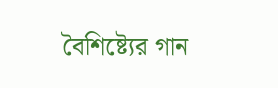বৈশিষ্ট্যের গান